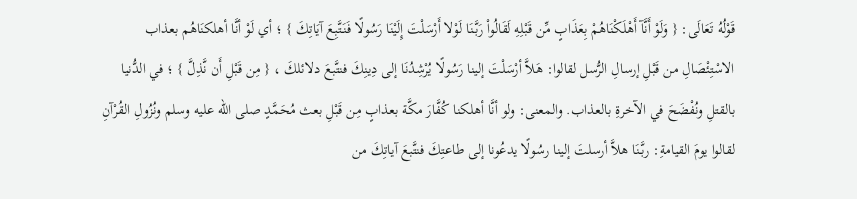قَوْلُهُ تَعَالَى: { وَلَوْ أَنَّآ أَهْلَكْنَاهُمْ بِعَذَابٍ مِّن قَبْلِهِ لَقَالُواْ رَبَّنَا لَوْلا أَرْسَلْتَ إِلَيْنَا رَسُولًا فَنَتَّبِعَ آيَاتِكَ } ؛ أي لَوْ أنَّا أهلكنَاهُم بعذاب الاسْتِئْصَالِ من قَبْلِ إرسالِ الرُّسل لقالوا: هَلاَّ أرْسَلْتَ إلينا رَسُولًا يُرْشِدُنَا إلى دِينِكَ فنتَّبعَ دلائلكَ ، { مِن قَبْلِ أَن نَّذِلَّ } ؛ في الدُّنيا بالقتلِ ونُفْضَحَ في الآخرةِ بالعذاب. والمعنى: ولو أنَّا أهلكنا كُفَّارَ مكَّة بعذابٍ مِن قَبْلِ بعث مُحَمَّدٍ صلى الله عليه وسلم ونُزُولِ القُرْآنِ لقالوا يومَ القيامةِ: ربَّنَا هلاَّ أرسلتَ إلينا رسُولًا يدعُونا إلى طاعتِكَ فنتَّبعَ آياتِكَ من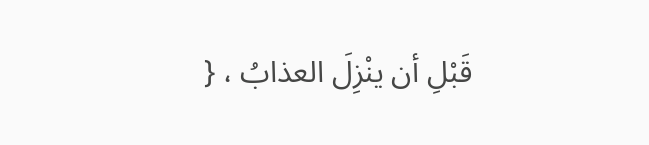قَبْلِ أن ينْزِلَ العذابُ ، {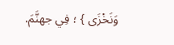وَنَخْزَى } ؛ فِي جهنَّمَ.